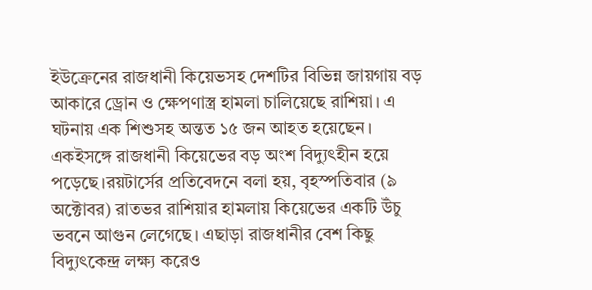ইউক্রেনের রাজধানী কিয়েভসহ দেশটির বিভিন্ন জায়গায় বড় আকারে ড্রোন ও ক্ষেপণাস্ত্র হামলা চালিয়েছে রাশিয়া। এ ঘটনায় এক শিশুসহ অন্তত ১৫ জন আহত হয়েছেন। একইসঙ্গে রাজধানী কিয়েভের বড় অংশ বিদ্যুৎহীন হয়ে পড়েছে।রয়টার্সের প্রতিবেদনে বলা হয়, বৃহস্পতিবার (৯ অক্টোবর) রাতভর রাশিয়ার হামলায় কিয়েভের একটি উঁচু ভবনে আগুন লেগেছে। এছাড়া রাজধানীর বেশ কিছু বিদ্যুৎকেন্দ্র লক্ষ্য করেও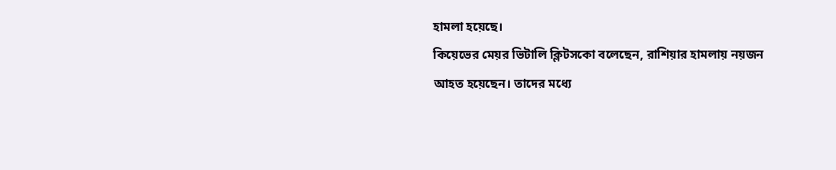হামলা হয়েছে।
কিয়েভের মেয়র ভিটালি ক্লিটসকো বলেছেন, রাশিয়ার হামলায় নয়জন আহত হয়েছেন। তাদের মধ্যে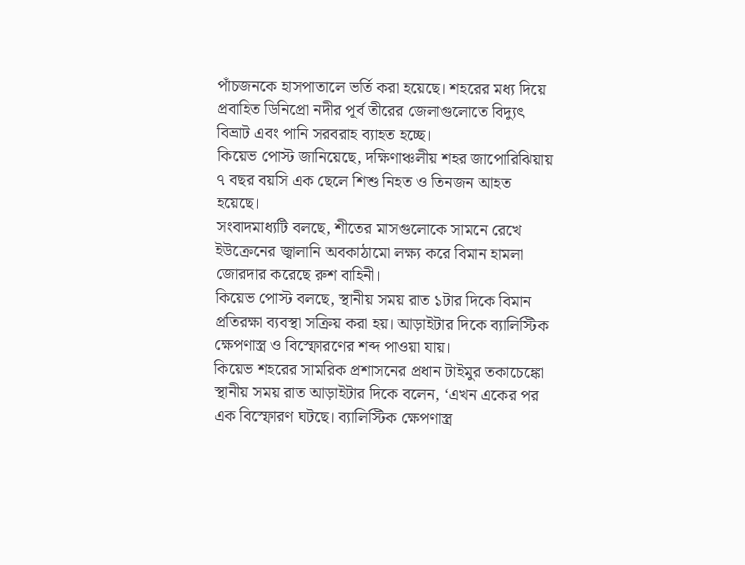পাঁচজনকে হাসপাতালে ভর্তি করা হয়েছে। শহরের মধ্য দিয়ে প্রবাহিত ডিনিপ্রো নদীর পূর্ব তীরের জেলাগুলোতে বিদ্যুৎ বিভ্রাট এবং পানি সরবরাহ ব্যাহত হচ্ছে।
কিয়েভ পোস্ট জানিয়েছে, দক্ষিণাঞ্চলীয় শহর জাপোরিঝিয়ায় ৭ বছর বয়সি এক ছেলে শিশু নিহত ও তিনজন আহত হয়েছে।
সংবাদমাধ্যটি বলছে, শীতের মাসগুলোকে সামনে রেখে ইউক্রেনের জ্বালানি অবকাঠামো লক্ষ্য করে বিমান হামলা জোরদার করেছে রুশ বাহিনী।
কিয়েভ পোস্ট বলছে, স্থানীয় সময় রাত ১টার দিকে বিমান প্রতিরক্ষা ব্যবস্থা সক্রিয় করা হয়। আড়াইটার দিকে ব্যালিস্টিক ক্ষেপণাস্ত্র ও বিস্ফোরণের শব্দ পাওয়া যায়।
কিয়েভ শহরের সামরিক প্রশাসনের প্রধান টাইমুর তকাচেঙ্কো স্থানীয় সময় রাত আড়াইটার দিকে বলেন, ‘এখন একের পর এক বিস্ফোরণ ঘটছে। ব্যালিস্টিক ক্ষেপণাস্ত্র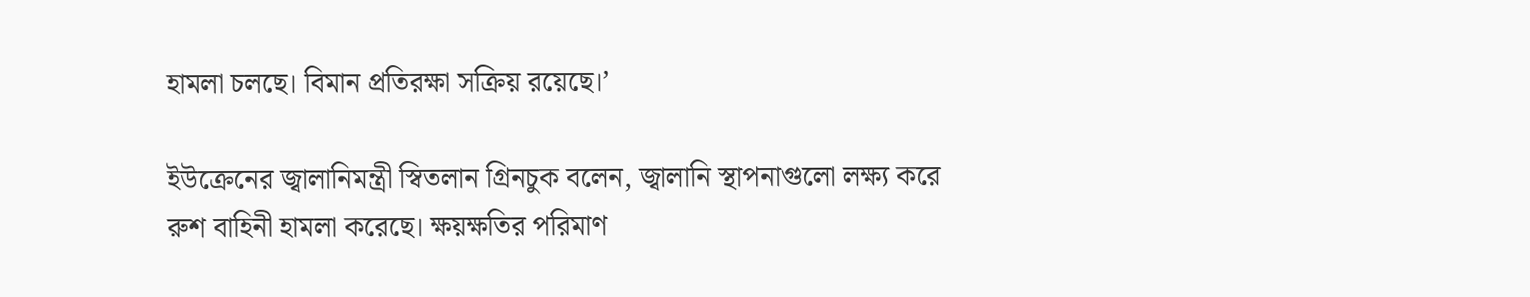হামলা চলছে। বিমান প্রতিরক্ষা সক্রিয় রয়েছে।’

ইউক্রেনের জ্বালানিমন্ত্রী স্বিতলান গ্রিনচুক বলেন, জ্বালানি স্থাপনাগুলো লক্ষ্য করে রুশ বাহিনী হামলা করেছে। ক্ষয়ক্ষতির পরিমাণ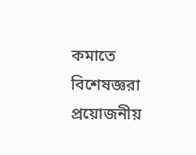কমাতে বিশেষজ্ঞরা প্রয়োজনীয়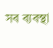সব ব্যবস্থা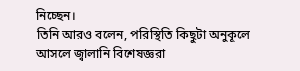নিচ্ছেন।
তিনি আরও বলেন, পরিস্থিতি কিছুটা অনুকূলে আসলে জ্বালানি বিশেষজ্ঞরা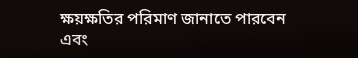ক্ষয়ক্ষতির পরিমাণ জানাতে পারবেন এবং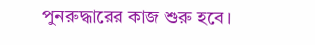পুনরুদ্ধারের কাজ শুরু হবে।